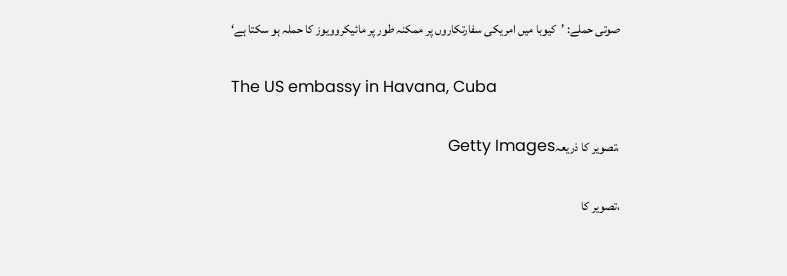صوتی حملے: ’کیوبا میں امریکی سفارتکاروں پر ممکنہ طور پر مائیکروویوز کا حملہ ہو سکتا ہے‘

The US embassy in Havana, Cuba

،تصویر کا ذریعہGetty Images

،تصویر کا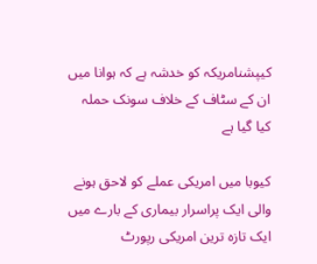کیپشنامریکہ کو خدشہ ہے کہ ہوانا میں ان کے سٹاف کے خلاف سونک حملہ کیا گیا ہے

کیوبا میں امریکی عملے کو لاحق ہونے والی ایک پراسرار بیماری کے بارے میں ایک تازہ ترین امریکی رپورٹ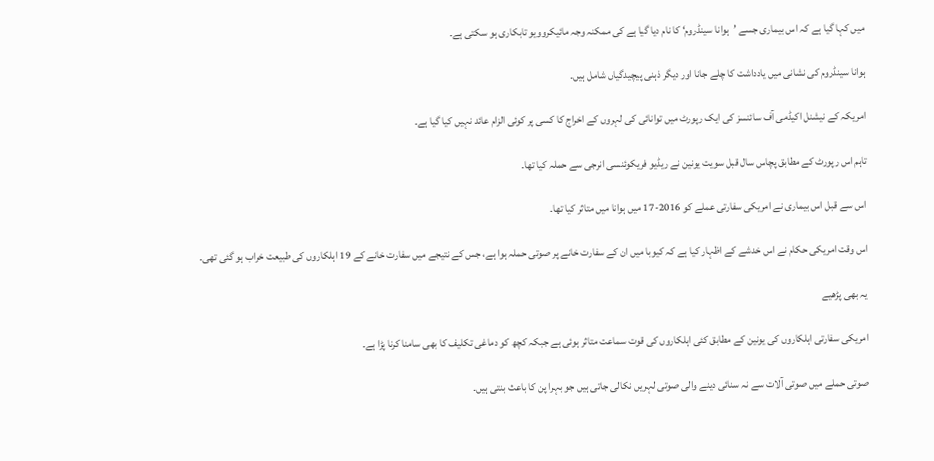میں کہا گیا ہے کہ اس بیماری جسے ’ہوانا سینڈروم‘ کا نام دیا گیا ہے کی ممکنہ وجہ مائیکروویو تابکاری ہو سکتی ہے۔

ہوانا سینڈروم کی نشانی میں یادداشت کا چلے جانا اور دیگر ذہنی پیچیدگیاں شامل ہیں۔

امریکہ کے نیشنل اکیڈمی آف سائنسز کی ایک رپورٹ میں توانائی کی لہروں کے اخراج کا کسی پر کوئی الزام عائد نہیں کیا گیا ہے۔

تاہم اس رپورٹ کے مطابق پچاس سال قبل سویت یونین نے ریڈیو فریکوئنسی انرجی سے حملہ کیا تھا۔

اس سے قبل اس بیماری نے امریکی سفارتی عملے کو 2016-17 میں ہوانا میں متاثر کیا تھا۔

اس وقت امریکی حکام نے اس خدشے کے اظہار کیا ہے کہ کیوبا میں ان کے سفارت خانے پر صوتی حملہ ہوا ہے، جس کے نتیجے میں سفارت خانے کے 19 اہلکاروں کی طبیعت خراب ہو گئی تھی۔

یہ بھی پڑھیے

امریکی سفارتی اہلکاروں کی یونین کے مطابق کئی اہلکاروں کی قوت سماعت متاثر ہوئی ہے جبکہ کچھ کو دماغی تکلیف کا بھی سامنا کرنا پڑا ہے۔

صوتی حملے میں صوتی آلات سے نہ سنائی دینے والی صوتی لہریں نکالی جاتی ہیں جو بہرا پن کا باعث بنتی ہیں۔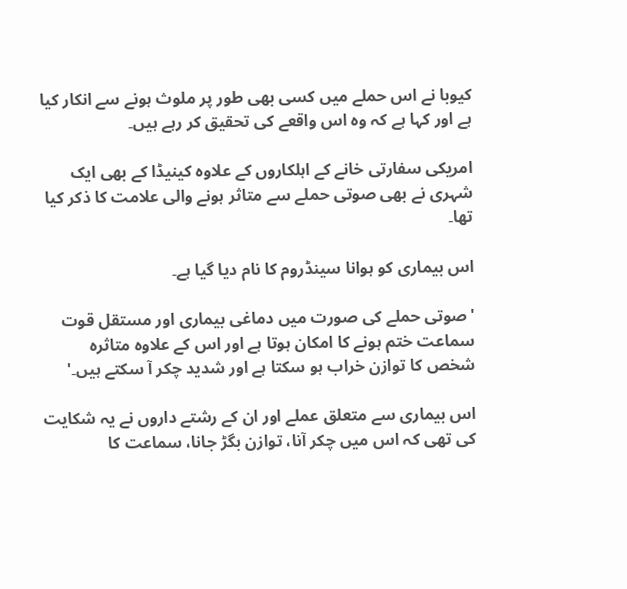کیوبا نے اس حملے میں کسی بھی طور پر ملوث ہونے سے انکار کیا ہے اور کہا ہے کہ وہ اس واقعے کی تحقیق کر رہے ہیں۔

امریکی سفارتی خانے کے اہلکاروں کے علاوہ کینیڈا کے بھی ایک شہری نے بھی صوتی حملے سے متاثر ہونے والی علامت کا ذکر کیا تھا۔

اس بیماری کو ہوانا سینڈروم کا نام دیا گیا ہے۔

'صوتی حملے کی صورت میں دماغی بیماری اور مستقل قوت سماعت ختم ہونے کا امکان ہوتا ہے اور اس کے علاوہ متاثرہ شخص کا توازن خراب ہو سکتا ہے اور شدید چکر آ سکتے ہیں۔'

اس بیماری سے متعلق عملے اور ان کے رشتے داروں نے یہ شکایت کی تھی کہ اس میں چکر آنا، توازن بگڑ جانا، سماعت کا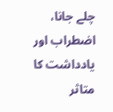چلے جانا، اضطراب اور یادداشت کا متاثر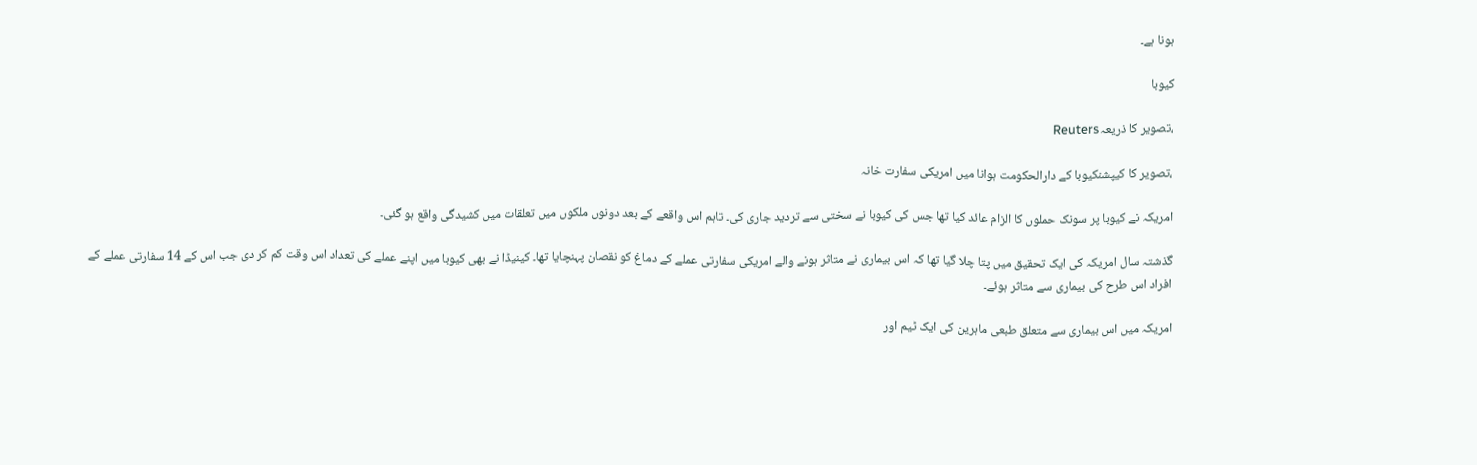ہونا ہے۔

کیوبا

،تصویر کا ذریعہReuters

،تصویر کا کیپشنکیوبا کے دارالحکومت ہوانا میں امریکی سفارت خانہ

امریکہ نے کیوبا پر سونک حملوں کا الزام عائد کیا تھا جس کی کیوبا نے سختی سے تردید جاری کی۔ تاہم اس واقعے کے بعد دونوں ملکوں میں تعلقات میں کشیدگی واقع ہو گئی۔

گذشتہ سال امریکہ کی ایک تحقیق میں پتا چلا گیا تھا کہ اس بیماری نے متاثر ہونے والے امریکی سفارتی عملے کے دماغ کو نقصان پہنچایا تھا۔ کینیڈا نے بھی کیوبا میں اپنے عملے کی تعداد اس وقت کم کر دی جب اس کے 14 سفارتی عملے کے افراد اس طرح کی بیماری سے متاثر ہوئے۔

امریکہ میں اس بیماری سے متعلق طبعی ماہرین کی ایک ٹیم اور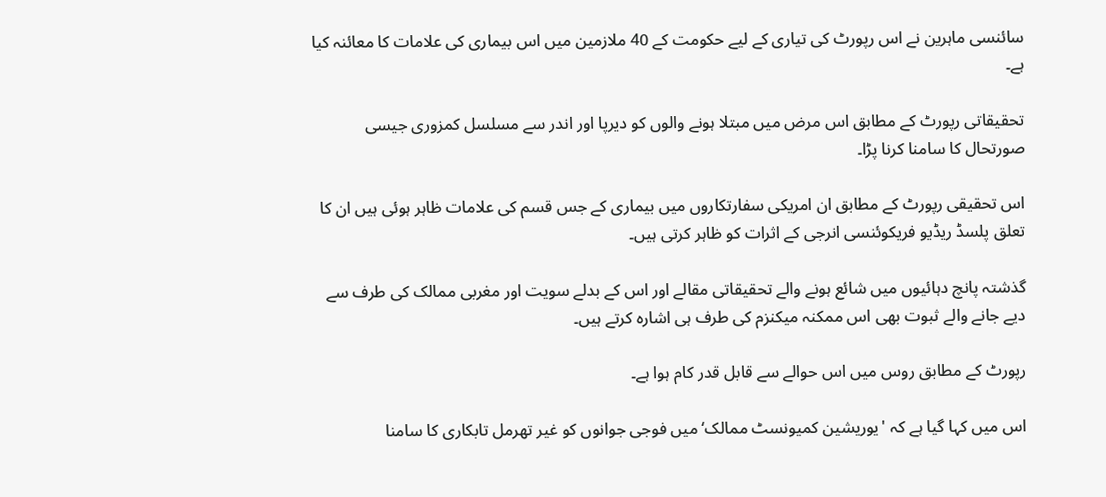سائنسی ماہرین نے اس رپورٹ کی تیاری کے لیے حکومت کے 40 ملازمین میں اس بیماری کی علامات کا معائنہ کیا ہے۔

تحقیقاتی رپورٹ کے مطابق اس مرض میں مبتلا ہونے والوں کو دیرپا اور اندر سے مسلسل کمزوری جیسی صورتحال کا سامنا کرنا پڑا۔

اس تحقیقی رپورٹ کے مطابق ان امریکی سفارتکاروں میں بیماری کے جس قسم کی علامات ظاہر ہوئی ہیں ان کا تعلق پلسڈ ریڈیو فریکوئنسی انرجی کے اثرات کو ظاہر کرتی ہیں۔

گذشتہ پانچ دہائیوں میں شائع ہونے والے تحقیقاتی مقالے اور اس کے بدلے سویت اور مغربی ممالک کی طرف سے دیے جانے والے ثبوت بھی اس ممکنہ میکنزم کی طرف ہی اشارہ کرتے ہیں۔

رپورٹ کے مطابق روس میں اس حوالے سے قابل قدر کام ہوا ہے۔

اس میں کہا گیا ہے کہ 'یوریشین کمیونسٹ ممالک‘ میں فوجی جوانوں کو غیر تھرمل تابکاری کا سامنا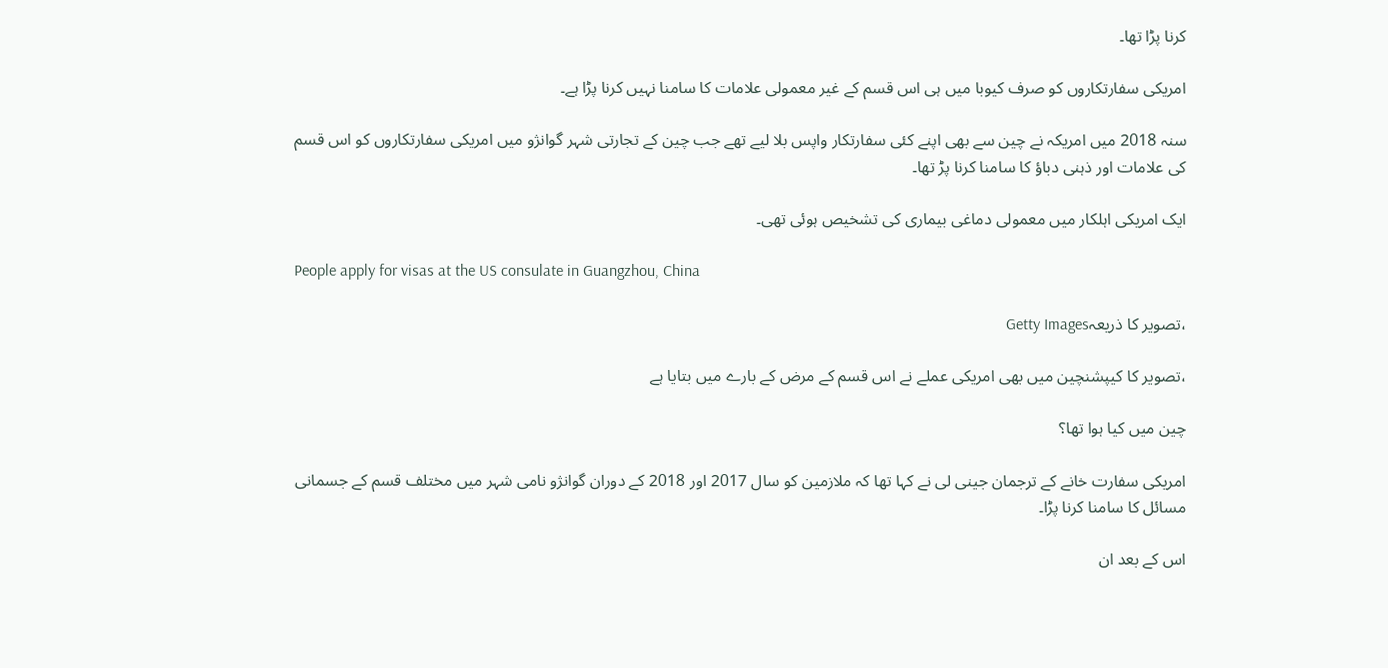کرنا پڑا تھا۔

امریکی سفارتکاروں کو صرف کیوبا میں ہی اس قسم کے غیر معمولی علامات کا سامنا نہیں کرنا پڑا ہے۔

سنہ 2018 میں امریکہ نے چین سے بھی اپنے کئی سفارتکار واپس بلا لیے تھے جب چین کے تجارتی شہر گوانژو میں امریکی سفارتکاروں کو اس قسم کی علامات اور ذہنی دباؤ کا سامنا کرنا پڑ تھا۔

ایک امریکی اہلکار میں معمولی دماغی بیماری کی تشخیص ہوئی تھی۔

People apply for visas at the US consulate in Guangzhou, China

،تصویر کا ذریعہGetty Images

،تصویر کا کیپشنچین میں بھی امریکی عملے نے اس قسم کے مرض کے بارے میں بتایا ہے

چین میں کیا ہوا تھا؟

امریکی سفارت خانے کے ترجمان جینی لی نے کہا تھا کہ ملازمین کو سال 2017 اور 2018 کے دوران گوانژو نامی شہر میں مختلف قسم کے جسمانی مسائل کا سامنا کرنا پڑا۔

اس کے بعد ان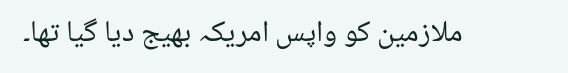ملازمین کو واپس امریکہ بھیج دیا گیا تھا۔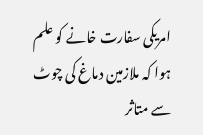امریکی سفارت خانے کو علم ہوا کہ ملازمین دماغ کی چوٹ سے متاثر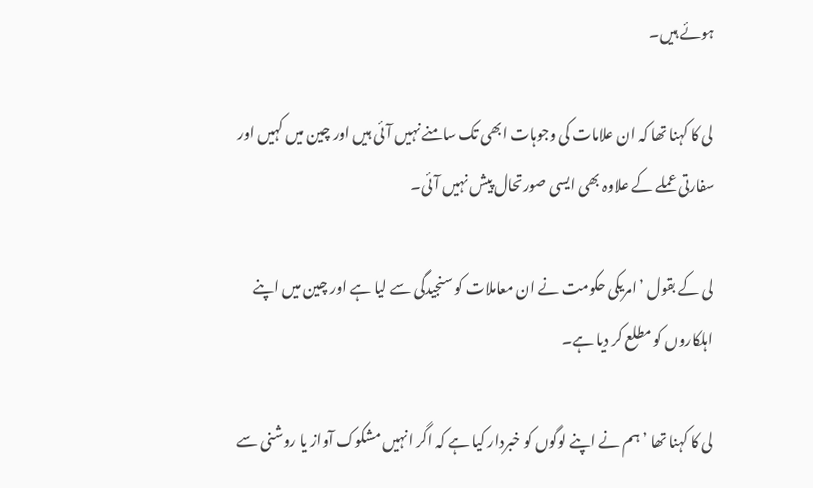ہوئے ہیں۔

لی کا کہنا تھا کہ ان علامات کی وجوہات ابھی تک سامنے نہیں آئی ہیں اور چین میں کہیں اور سفارتی عملے کے علاوہ بھی ایسی صورتحال پیش نہیں آئی۔

لی کے بقول ’امریکی حکومت نے ان معاملات کو سنجیدگی سے لیا ہے اور چین میں اپنے اہلکاروں کو مطلع کر دیا ہے۔

لی کا کہنا تھا ’ہم نے اپنے لوگوں کو خبردار کیا ہے کہ اگر انہیں مشکوک آواز یا روشنی سے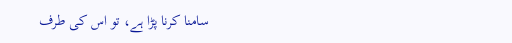سامنا کرنا پڑا ہے، تو اس کی طرف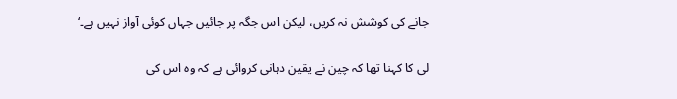جانے کی کوشش نہ کریں، لیکن اس جگہ پر جائیں جہاں کوئی آواز نہیں ہے۔‘

لی کا کہنا تھا کہ چین نے یقین دہانی کروائی ہے کہ وہ اس کی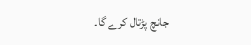جانچ پڑتال کرے گا۔